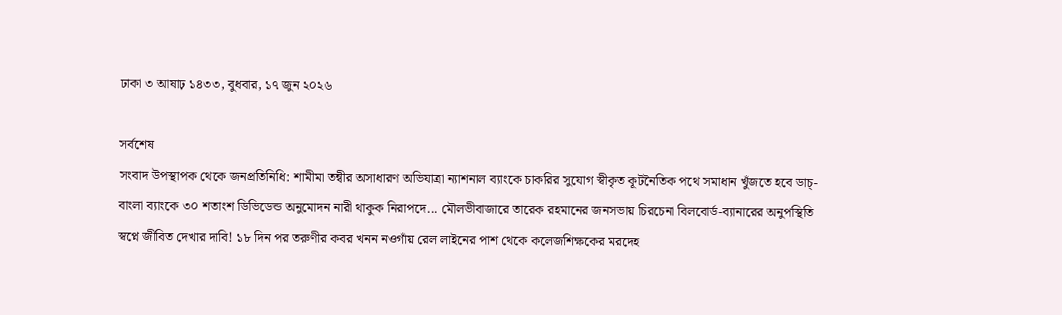ঢাকা ৩ আষাঢ় ১৪৩৩, বুধবার, ১৭ জুন ২০২৬

সর্বশেষ
সংবাদ উপস্থাপক থেকে জনপ্রতিনিধি: শামীমা তন্বীর অসাধারণ অভিযাত্রা ন্যাশনাল ব্যাংকে চাকরির সুযোগ স্বীকৃত কূটনৈতিক পথে সমাধান খুঁজতে হবে ডাচ্-বাংলা ব্যাংকে ৩০ শতাংশ ডিভিডেন্ড অনুমোদন নারী থাকুক নিরাপদে... মৌলভীবাজারে তারেক রহমানের জনসভায় চিরচেনা বিলবোর্ড-ব্যানারের অনুপস্থিতি স্বপ্নে জীবিত দেখার দাবি! ১৮ দিন পর তরুণীর কবর খনন নওগাঁয় রেল লাইনের পাশ থেকে কলেজশিক্ষকের মরদেহ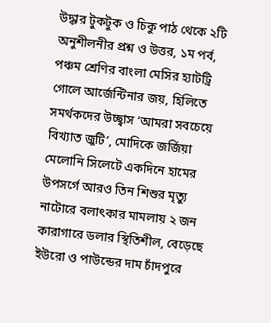উদ্ধার টুকটুক ও চিকু পাঠ থেকে ২টি অনুশীলনীর প্রশ্ন ও উত্তর, ১ম পর্ব, পঞ্চম শ্রেণির বাংলা মেসির হ্যাটট্রি গোলে আর্জেন্টিনার জয়, হিলিতে সমর্থকদের উচ্ছ্বাস ‘আমরা সবচেয়ে বিখ্যাত জুটি’, মোদিকে জর্জিয়া মেলোনি সিলেটে একদিনে হামের উপসর্গে আরও তিন শিশুর মৃত্যু নাটোরে বলাৎকার মামলায় ২ জন কারাগারে ডলার স্থিতিশীল, বেড়েছে ইউরো ও পাউন্ডের দাম চাঁদপুরে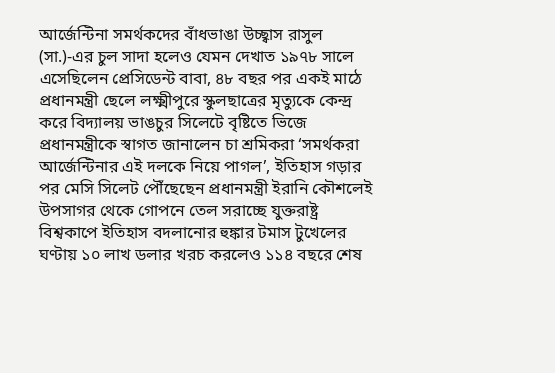আর্জেন্টিনা সমর্থকদের বাঁধভাঙা উচ্ছ্বাস রাসুল (সা.)-এর চুল সাদা হলেও যেমন দেখাত ১৯৭৮ সালে এসেছিলেন প্রেসিডেন্ট বাবা, ৪৮ বছর পর একই মাঠে প্রধানমন্ত্রী ছেলে লক্ষ্মীপুরে স্কুলছাত্রের মৃত্যুকে কেন্দ্র করে বিদ্যালয় ভাঙচুর সিলেটে বৃষ্টিতে ভিজে প্রধানমন্ত্রীকে স্বাগত জানালেন চা শ্রমিকরা ‘সমর্থকরা আর্জেন্টিনার এই দলকে নিয়ে পাগল’, ইতিহাস গড়ার পর মেসি সিলেট পৌঁছেছেন প্রধানমন্ত্রী ইরানি কৌশলেই উপসাগর থেকে গোপনে তেল সরাচ্ছে যুক্তরাষ্ট্র বিশ্বকাপে ইতিহাস বদলানোর হুঙ্কার টমাস টুখেলের ঘণ্টায় ১০ লাখ ডলার খরচ করলেও ১১৪ বছরে শেষ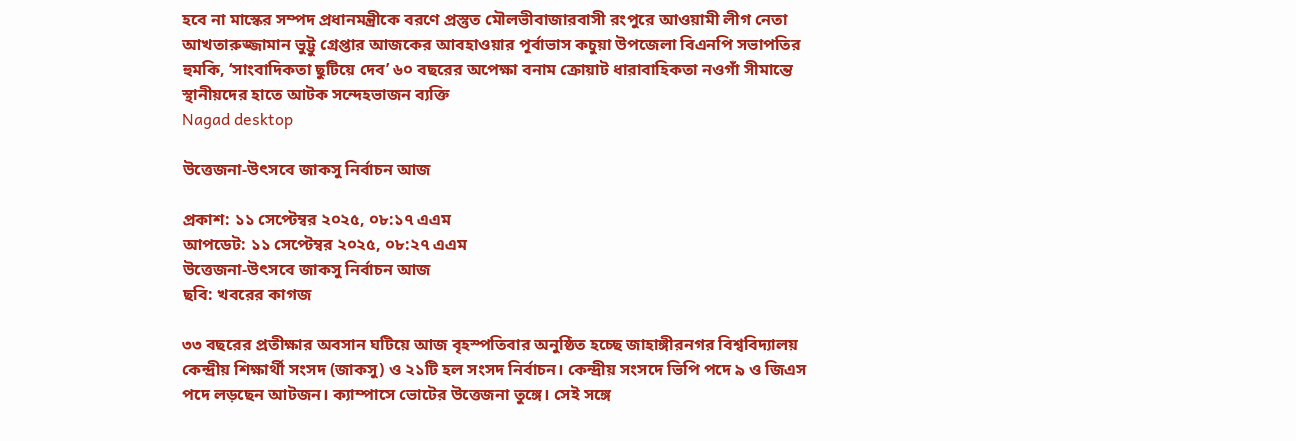হবে না মাস্কের সম্পদ প্রধানমন্ত্রীকে বরণে প্রস্তুত মৌলভীবাজারবাসী রংপুরে আওয়ামী লীগ নেতা আখতারুজ্জামান ভুট্টু গ্রেপ্তার আজকের আবহাওয়ার পূর্বাভাস কচুয়া উপজেলা বিএনপি সভাপতির হুমকি, ‘সাংবাদিকতা ছুটিয়ে দেব’ ৬০ বছরের অপেক্ষা বনাম ক্রোয়াট ধারাবাহিকতা নওগাঁ সীমান্তে স্থানীয়দের হাতে আটক সন্দেহভাজন ব্যক্তি
Nagad desktop

উত্তেজনা-উৎসবে জাকসু নির্বাচন আজ

প্রকাশ: ১১ সেপ্টেম্বর ২০২৫, ০৮:১৭ এএম
আপডেট: ১১ সেপ্টেম্বর ২০২৫, ০৮:২৭ এএম
উত্তেজনা-উৎসবে জাকসু নির্বাচন আজ
ছবি: খবরের কাগজ

৩৩ বছরের প্রতীক্ষার অবসান ঘটিয়ে আজ বৃহস্পতিবার অনুষ্ঠিত হচ্ছে জাহাঙ্গীরনগর বিশ্ববিদ্যালয় কেন্দ্রীয় শিক্ষার্থী সংসদ (জাকসু) ও ২১টি হল সংসদ নির্বাচন। কেন্দ্রীয় সংসদে ভিপি পদে ৯ ও জিএস পদে লড়ছেন আটজন। ক্যাম্পাসে ভোটের উত্তেজনা তুঙ্গে। সেই সঙ্গে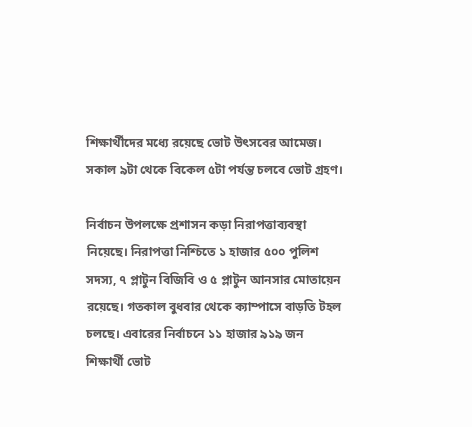শিক্ষার্থীদের মধ্যে রয়েছে ভোট উৎসবের আমেজ। সকাল ৯টা থেকে বিকেল ৫টা পর্যন্ত চলবে ভোট গ্রহণ।

নির্বাচন উপলক্ষে প্রশাসন কড়া নিরাপত্তাব্যবস্থা নিয়েছে। নিরাপত্তা নিশ্চিতে ১ হাজার ৫০০ পুলিশ সদস্য, ৭ প্লাটুন বিজিবি ও ৫ প্লাটুন আনসার মোতায়েন রয়েছে। গতকাল বুধবার থেকে ক্যাম্পাসে বাড়তি টহল চলছে। এবারের নির্বাচনে ১১ হাজার ৯১৯ জন শিক্ষার্থী ভোট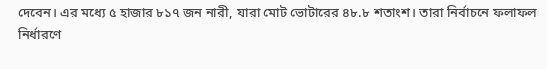দেবেন। এর মধ্যে ৫ হাজার ৮১৭ জন নারী, যারা মোট ভোটারের ৪৮.৮ শতাংশ। তারা নির্বাচনে ফলাফল নির্ধারণে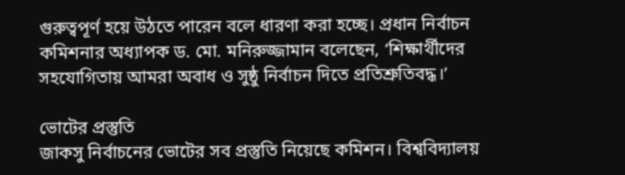গুরুত্বপূর্ণ হয়ে উঠতে পারেন বলে ধারণা করা হচ্ছে। প্রধান নির্বাচন কমিশনার অধ্যাপক ড. মো. মনিরুজ্জামান বলেছেন, ‘শিক্ষার্থীদের সহযোগিতায় আমরা অবাধ ও সুষ্ঠু নির্বাচন দিতে প্রতিশ্রুতিবদ্ধ।’

ভোটের প্রস্তুতি
জাকসু নির্বাচনের ভোটের সব প্রস্তুতি নিয়েছে কমিশন। বিশ্ববিদ্যালয়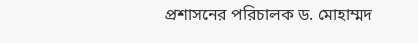প্রশাসনের পরিচালক ড. মোহাম্মদ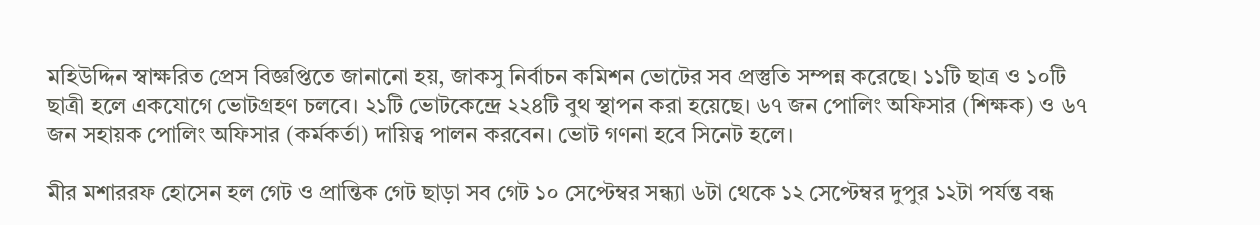মহিউদ্দিন স্বাক্ষরিত প্রেস বিজ্ঞপ্তিতে জানানো হয়, জাকসু নির্বাচন কমিশন ভোটের সব প্রস্তুতি সম্পন্ন করেছে। ১১টি ছাত্র ও ১০টি ছাত্রী হলে একযোগে ভোটগ্রহণ চলবে। ২১টি ভোটকেন্দ্রে ২২৪টি বুথ স্থাপন করা হয়েছে। ৬৭ জন পোলিং অফিসার (শিক্ষক) ও ৬৭ জন সহায়ক পোলিং অফিসার (কর্মকর্তা) দায়িত্ব পালন করবেন। ভোট গণনা হবে সিনেট হলে।

মীর মশাররফ হোসেন হল গেট ও প্রান্তিক গেট ছাড়া সব গেট ১০ সেপ্টেম্বর সন্ধ্যা ৬টা থেকে ১২ সেপ্টেম্বর দুপুর ১২টা পর্যন্ত বন্ধ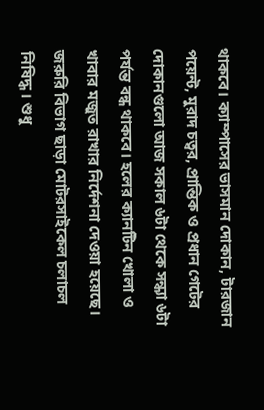থাকবে। ক্যাম্পাসের ভাসমান দোকান, টারজান পয়েন্ট, মুরাদ চত্বর, প্রান্তিক ও প্রধান গেটের দোকানগুলো আজ সকাল ৬টা থেকে সন্ধ্যা ৬টা পর্যন্ত বন্ধ থাকবে। হলের ক্যানটিন খোলা ও খাবার মজুত রাখার নির্দেশনা দেওয়া হয়েছে। জরুরি বিভাগ ছাড়া মোটরসাইকেল চলাচল নিষিদ্ধ। শুধু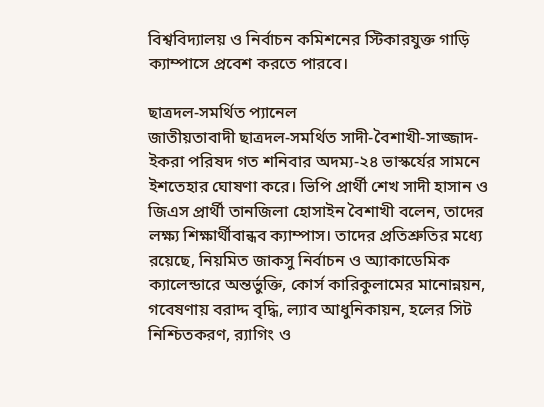বিশ্ববিদ্যালয় ও নির্বাচন কমিশনের স্টিকারযুক্ত গাড়ি ক্যাম্পাসে প্রবেশ করতে পারবে।

ছাত্রদল-সমর্থিত প্যানেল
জাতীয়তাবাদী ছাত্রদল-সমর্থিত সাদী-বৈশাখী-সাজ্জাদ-ইকরা পরিষদ গত শনিবার অদম্য-২৪ ভাস্কর্যের সামনে ইশতেহার ঘোষণা করে। ভিপি প্রার্থী শেখ সাদী হাসান ও জিএস প্রার্থী তানজিলা হোসাইন বৈশাখী বলেন, তাদের লক্ষ্য শিক্ষার্থীবান্ধব ক্যাম্পাস। তাদের প্রতিশ্রুতির মধ্যে রয়েছে, নিয়মিত জাকসু নির্বাচন ও অ্যাকাডেমিক ক্যালেন্ডারে অন্তর্ভুক্তি, কোর্স কারিকুলামের মানোন্নয়ন, গবেষণায় বরাদ্দ বৃদ্ধি, ল্যাব আধুনিকায়ন, হলের সিট নিশ্চিতকরণ, র‍্যাগিং ও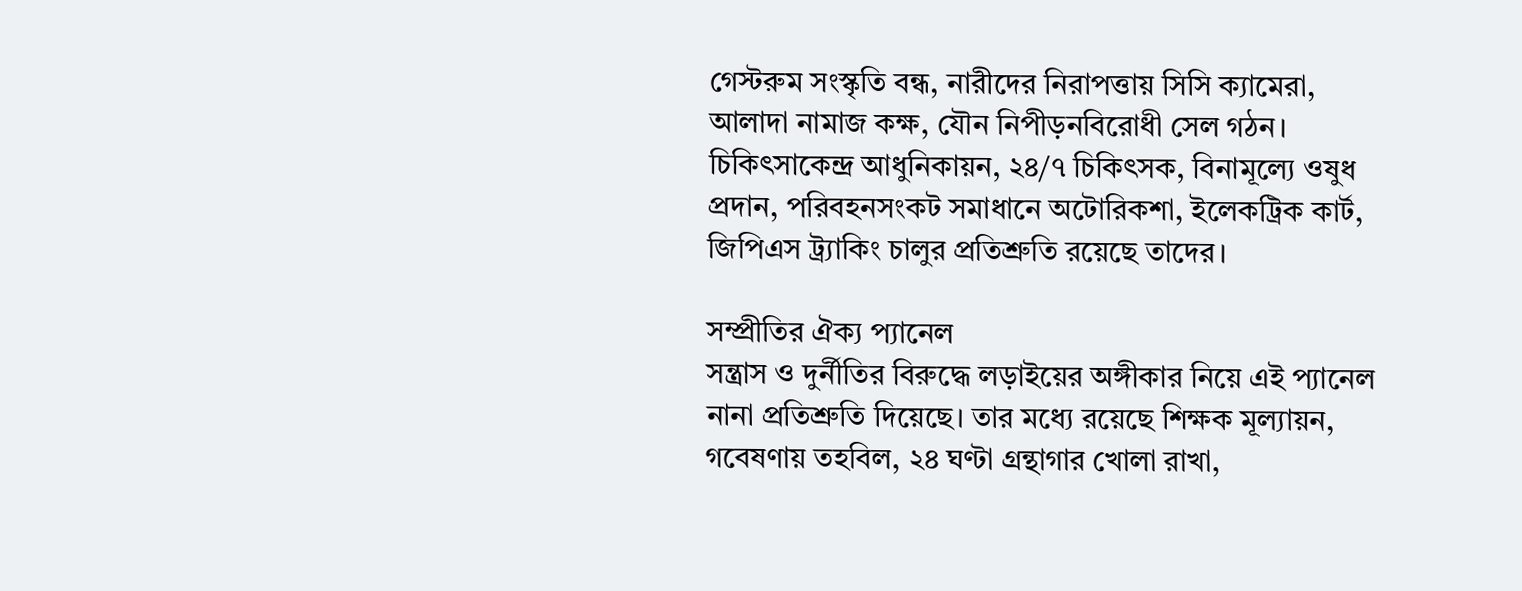গেস্টরুম সংস্কৃতি বন্ধ, নারীদের নিরাপত্তায় সিসি ক্যামেরা, আলাদা নামাজ কক্ষ, যৌন নিপীড়নবিরোধী সেল গঠন। চিকিৎসাকেন্দ্র আধুনিকায়ন, ২৪/৭ চিকিৎসক, বিনামূল্যে ওষুধ প্রদান, পরিবহনসংকট সমাধানে অটোরিকশা, ইলেকট্রিক কার্ট, জিপিএস ট্র্যাকিং চালুর প্রতিশ্রুতি রয়েছে তাদের।

সম্প্রীতির ঐক্য প্যানেল
সন্ত্রাস ও দুর্নীতির বিরুদ্ধে লড়াইয়ের অঙ্গীকার নিয়ে এই প্যানেল নানা প্রতিশ্রুতি দিয়েছে। তার মধ্যে রয়েছে শিক্ষক মূল্যায়ন, গবেষণায় তহবিল, ২৪ ঘণ্টা গ্রন্থাগার খোলা রাখা,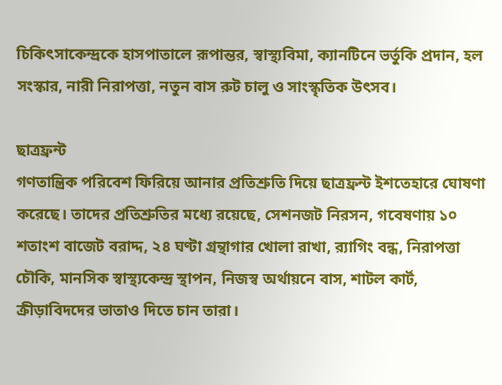চিকিৎসাকেন্দ্রকে হাসপাতালে রূপান্তর, স্বাস্থ্যবিমা, ক্যানটিনে ভর্তুকি প্রদান, হল সংস্কার, নারী নিরাপত্তা, নতুন বাস রুট চালু ও সাংস্কৃতিক উৎসব।

ছাত্রফ্রন্ট
গণতান্ত্রিক পরিবেশ ফিরিয়ে আনার প্রতিশ্রুতি দিয়ে ছাত্রফ্রন্ট ইশতেহারে ঘোষণা করেছে। তাদের প্রতিশ্রুতির মধ্যে রয়েছে, সেশনজট নিরসন, গবেষণায় ১০ শতাংশ বাজেট বরাদ্দ, ২৪ ঘণ্টা গ্রন্থাগার খোলা রাখা, র‍্যাগিং বন্ধ, নিরাপত্তা চৌকি, মানসিক স্বাস্থ্যকেন্দ্র স্থাপন, নিজস্ব অর্থায়নে বাস, শাটল কার্ট, ক্রীড়াবিদদের ভাতাও দিতে চান তারা।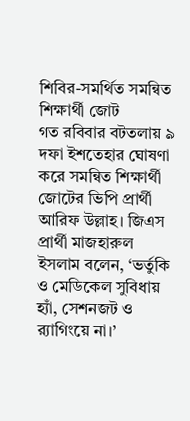শিবির-সমর্থিত সমন্বিত শিক্ষার্থী জোট
গত রবিবার বটতলায় ৯ দফা ইশতেহার ঘোষণা করে সমন্বিত শিক্ষার্থী জোটের ভিপি প্রার্থী আরিফ উল্লাহ। জিএস প্রার্থী মাজহারুল ইসলাম বলেন, ‘ভর্তুকি ও মেডিকেল সুবিধায় হ্যাঁ, সেশনজট ও র‍্যাগিংয়ে না।’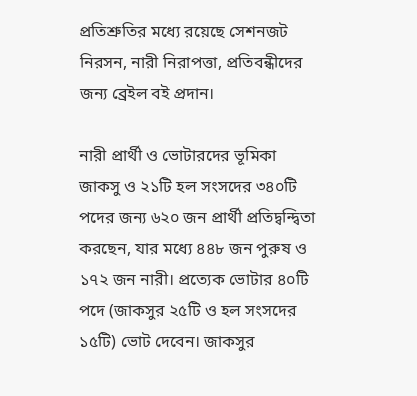প্রতিশ্রুতির মধ্যে রয়েছে সেশনজট নিরসন, নারী নিরাপত্তা, প্রতিবন্ধীদের জন্য ব্রেইল বই প্রদান।

নারী প্রার্থী ও ভোটারদের ভূমিকা
জাকসু ও ২১টি হল সংসদের ৩৪০টি পদের জন্য ৬২০ জন প্রার্থী প্রতিদ্বন্দ্বিতা করছেন, যার মধ্যে ৪৪৮ জন পুরুষ ও ১৭২ জন নারী। প্রত্যেক ভোটার ৪০টি পদে (জাকসুর ২৫টি ও হল সংসদের ১৫টি) ভোট দেবেন। জাকসুর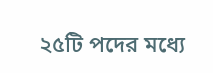২৫টি পদের মধ্যে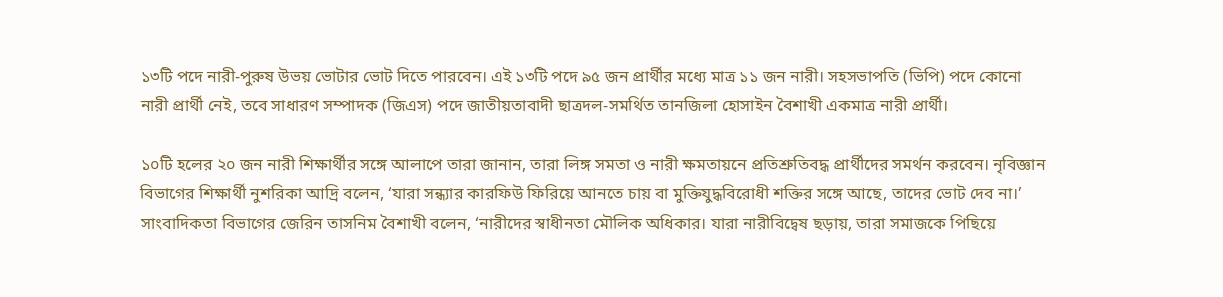১৩টি পদে নারী-পুরুষ উভয় ভোটার ভোট দিতে পারবেন। এই ১৩টি পদে ৯৫ জন প্রার্থীর মধ্যে মাত্র ১১ জন নারী। সহসভাপতি (ভিপি) পদে কোনো নারী প্রার্থী নেই, তবে সাধারণ সম্পাদক (জিএস) পদে জাতীয়তাবাদী ছাত্রদল-সমর্থিত তানজিলা হোসাইন বৈশাখী একমাত্র নারী প্রার্থী।

১০টি হলের ২০ জন নারী শিক্ষার্থীর সঙ্গে আলাপে তারা জানান, তারা লিঙ্গ সমতা ও নারী ক্ষমতায়নে প্রতিশ্রুতিবদ্ধ প্রার্থীদের সমর্থন করবেন। নৃবিজ্ঞান বিভাগের শিক্ষার্থী নুশরিকা আদ্রি বলেন, ‘যারা সন্ধ্যার কারফিউ ফিরিয়ে আনতে চায় বা মুক্তিযুদ্ধবিরোধী শক্তির সঙ্গে আছে, তাদের ভোট দেব না।’ সাংবাদিকতা বিভাগের জেরিন তাসনিম বৈশাখী বলেন, ‘নারীদের স্বাধীনতা মৌলিক অধিকার। যারা নারীবিদ্বেষ ছড়ায়, তারা সমাজকে পিছিয়ে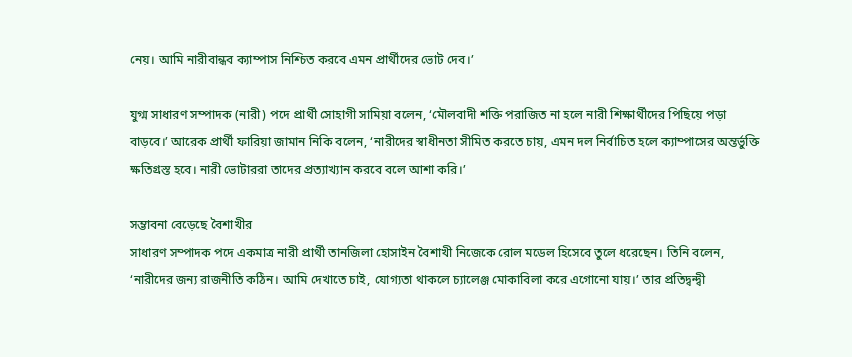নেয়। আমি নারীবান্ধব ক্যাম্পাস নিশ্চিত করবে এমন প্রার্থীদের ভোট দেব।’

যুগ্ম সাধারণ সম্পাদক (নারী) পদে প্রার্থী সোহাগী সামিয়া বলেন, ‘মৌলবাদী শক্তি পরাজিত না হলে নারী শিক্ষার্থীদের পিছিয়ে পড়া বাড়বে।’ আরেক প্রার্থী ফারিয়া জামান নিকি বলেন, ‘নারীদের স্বাধীনতা সীমিত করতে চায়, এমন দল নির্বাচিত হলে ক্যাম্পাসের অন্তর্ভুক্তি ক্ষতিগ্রস্ত হবে। নারী ভোটাররা তাদের প্রত্যাখ্যান করবে বলে আশা করি।’

সম্ভাবনা বেড়েছে বৈশাখীর
সাধারণ সম্পাদক পদে একমাত্র নারী প্রার্থী তানজিলা হোসাইন বৈশাখী নিজেকে রোল মডেল হিসেবে তুলে ধরেছেন। তিনি বলেন, ‘নারীদের জন্য রাজনীতি কঠিন। আমি দেখাতে চাই, যোগ্যতা থাকলে চ্যালেঞ্জ মোকাবিলা করে এগোনো যায়।’ তার প্রতিদ্বন্দ্বী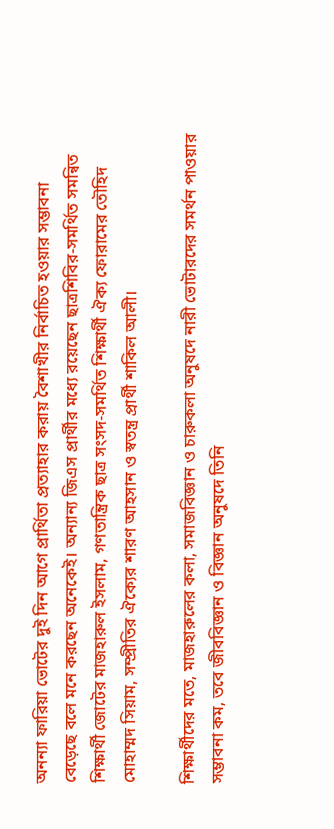অনন্যা ফারিয়া ভোটের দুই দিন আগে প্রার্থিতা প্রত্যাহার করায় বৈশাখীর নির্বাচিত হওয়ার সম্ভাবনা বেড়েছে বলে মনে করছেন অনেকেই। অন্যান্য জিএস প্রার্থীর মধ্যে রয়েছেন ছাত্রশিবির-সমর্থিত সমন্বিত শিক্ষার্থী জোটের মাজহারুল ইসলাম, গণতান্ত্রিক ছাত্র সংসদ-সমর্থিত শিক্ষার্থী ঐক্য ফোরামের তৌহিদ মোহাম্মদ সিয়াম, সম্প্রীতির ঐক্যের শারণ আহসান ও স্বতন্ত্র প্রার্থী শাকিল আলী।

শিক্ষার্থীদের মতে, মাজহারুলের কলা, সমাজবিজ্ঞান ও চারুকলা অনুষদে নারী ভোটারদের সমর্থন পাওয়ার সম্ভাবনা কম, তবে জীববিজ্ঞান ও বিজ্ঞান অনুষদে তিনি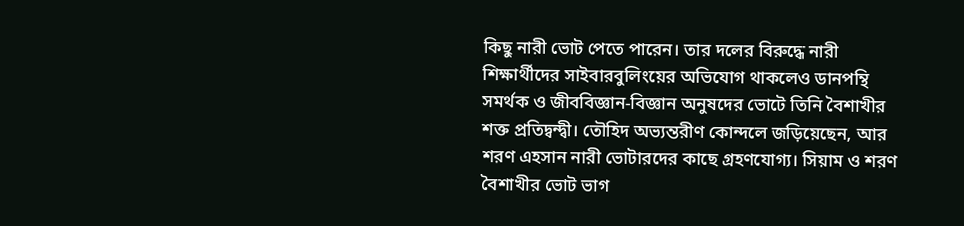কিছু নারী ভোট পেতে পারেন। তার দলের বিরুদ্ধে নারী শিক্ষার্থীদের সাইবারবুলিংয়ের অভিযোগ থাকলেও ডানপন্থি সমর্থক ও জীববিজ্ঞান-বিজ্ঞান অনুষদের ভোটে তিনি বৈশাখীর শক্ত প্রতিদ্বন্দ্বী। তৌহিদ অভ্যন্তরীণ কোন্দলে জড়িয়েছেন, আর শরণ এহসান নারী ভোটারদের কাছে গ্রহণযোগ্য। সিয়াম ও শরণ বৈশাখীর ভোট ভাগ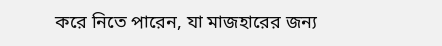করে নিতে পারেন, যা মাজহারের জন্য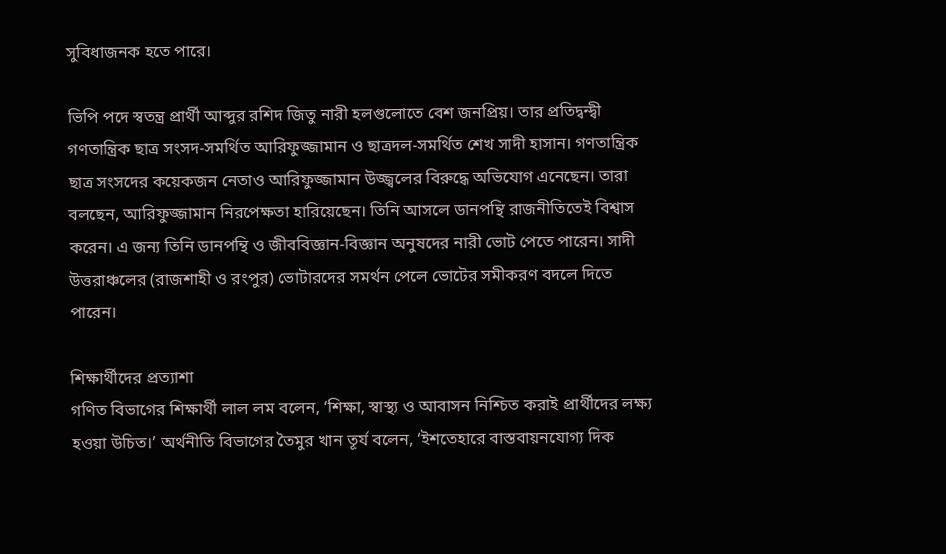সুবিধাজনক হতে পারে।

ভিপি পদে স্বতন্ত্র প্রার্থী আব্দুর রশিদ জিতু নারী হলগুলোতে বেশ জনপ্রিয়। তার প্রতিদ্বন্দ্বী গণতান্ত্রিক ছাত্র সংসদ-সমর্থিত আরিফুজ্জামান ও ছাত্রদল-সমর্থিত শেখ সাদী হাসান। গণতান্ত্রিক ছাত্র সংসদের কয়েকজন নেতাও আরিফুজ্জামান উজ্জ্বলের বিরুদ্ধে অভিযোগ এনেছেন। তারা বলছেন, আরিফুজ্জামান নিরপেক্ষতা হারিয়েছেন। তিনি আসলে ডানপন্থি রাজনীতিতেই বিশ্বাস করেন। এ জন্য তিনি ডানপন্থি ও জীববিজ্ঞান-বিজ্ঞান অনুষদের নারী ভোট পেতে পারেন। সাদী উত্তরাঞ্চলের (রাজশাহী ও রংপুর) ভোটারদের সমর্থন পেলে ভোটের সমীকরণ বদলে দিতে পারেন।

শিক্ষার্থীদের প্রত্যাশা
গণিত বিভাগের শিক্ষার্থী লাল লম বলেন, ‘শিক্ষা, স্বাস্থ্য ও আবাসন নিশ্চিত করাই প্রার্থীদের লক্ষ্য হওয়া উচিত।’ অর্থনীতি বিভাগের তৈমুর খান তূর্য বলেন, ‘ইশতেহারে বাস্তবায়নযোগ্য দিক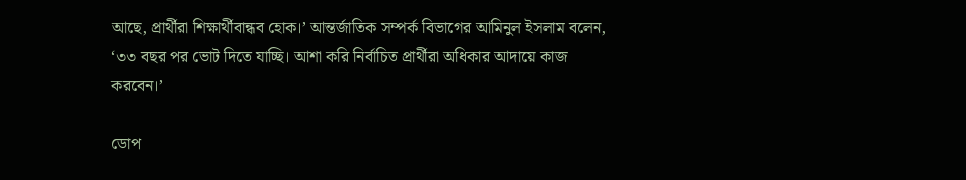আছে, প্রার্থীরা শিক্ষার্থীবান্ধব হোক।’ আন্তর্জাতিক সম্পর্ক বিভাগের আমিনুল ইসলাম বলেন, ‘৩৩ বছর পর ভোট দিতে যাচ্ছি। আশা করি নির্বাচিত প্রার্থীরা অধিকার আদায়ে কাজ করবেন।’

ডোপ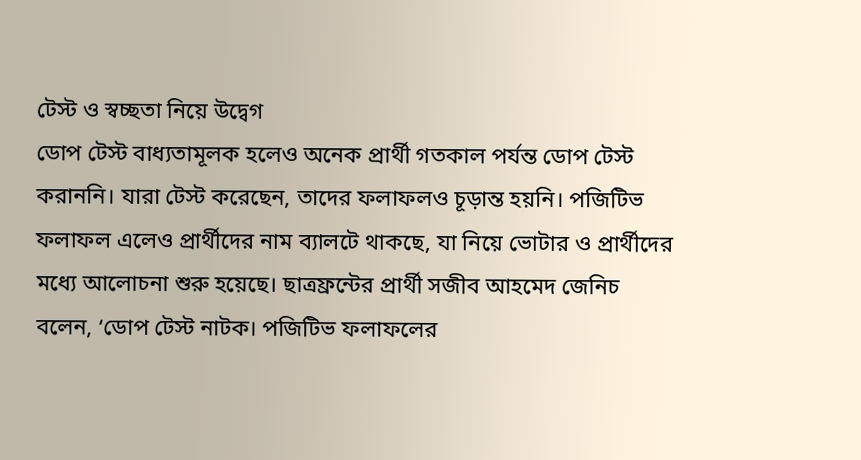টেস্ট ও স্বচ্ছতা নিয়ে উদ্বেগ
ডোপ টেস্ট বাধ্যতামূলক হলেও অনেক প্রার্থী গতকাল পর্যন্ত ডোপ টেস্ট করাননি। যারা টেস্ট করেছেন, তাদের ফলাফলও চূড়ান্ত হয়নি। পজিটিভ ফলাফল এলেও প্রার্থীদের নাম ব্যালটে থাকছে, যা নিয়ে ভোটার ও প্রার্থীদের মধ্যে আলোচনা শুরু হয়েছে। ছাত্রফ্রন্টের প্রার্থী সজীব আহমেদ জেনিচ বলেন, ‘ডোপ টেস্ট নাটক। পজিটিভ ফলাফলের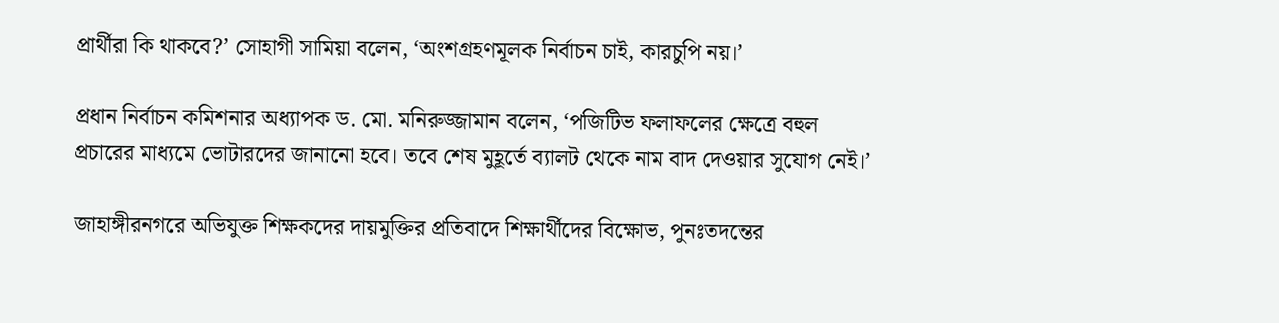প্রার্থীরা কি থাকবে?’ সোহাগী সামিয়া বলেন, ‘অংশগ্রহণমূলক নির্বাচন চাই, কারচুপি নয়।’

প্রধান নির্বাচন কমিশনার অধ্যাপক ড. মো. মনিরুজ্জামান বলেন, ‘পজিটিভ ফলাফলের ক্ষেত্রে বহুল প্রচারের মাধ্যমে ভোটারদের জানানো হবে। তবে শেষ মুহূর্তে ব্যালট থেকে নাম বাদ দেওয়ার সুযোগ নেই।’

জাহাঙ্গীরনগরে অভিযুক্ত শিক্ষকদের দায়মুক্তির প্রতিবাদে শিক্ষার্থীদের বিক্ষোভ, পুনঃতদন্তের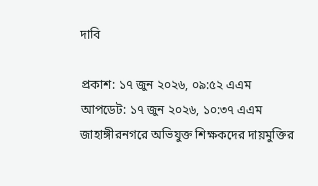দাবি

প্রকাশ: ১৭ জুন ২০২৬, ০৯:৫২ এএম
আপডেট: ১৭ জুন ২০২৬, ১০:৩৭ এএম
জাহাঙ্গীরনগরে অভিযুক্ত শিক্ষকদের দায়মুক্তির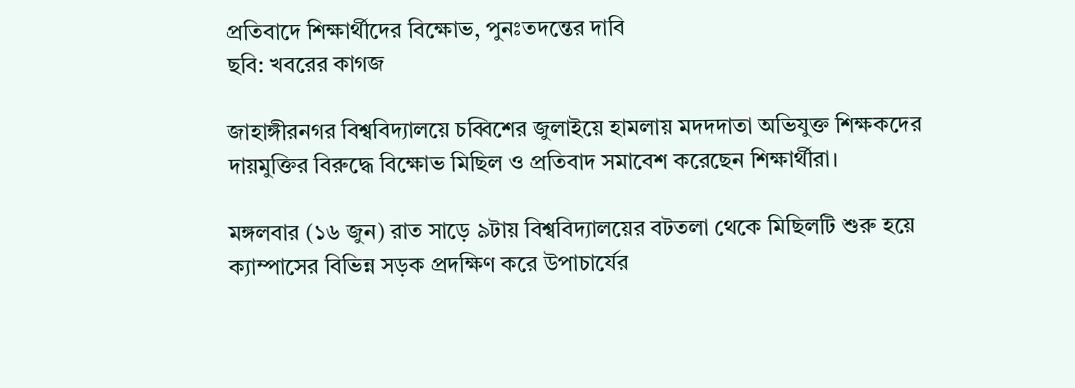প্রতিবাদে শিক্ষার্থীদের বিক্ষোভ, পুনঃতদন্তের দাবি
ছবি: খবরের কাগজ

জাহাঙ্গীরনগর বিশ্ববিদ্যালয়ে চব্বিশের জুলাইয়ে হামলায় মদদদাতা অভিযুক্ত শিক্ষকদের দায়মুক্তির বিরুদ্ধে বিক্ষোভ মিছিল ও প্রতিবাদ সমাবেশ করেছেন শিক্ষার্থীরা।

মঙ্গলবার (১৬ জুন) রাত সাড়ে ৯টায় বিশ্ববিদ্যালয়ের বটতলা থেকে মিছিলটি শুরু হয়ে ক্যাম্পাসের বিভিন্ন সড়ক প্রদক্ষিণ করে উপাচার্যের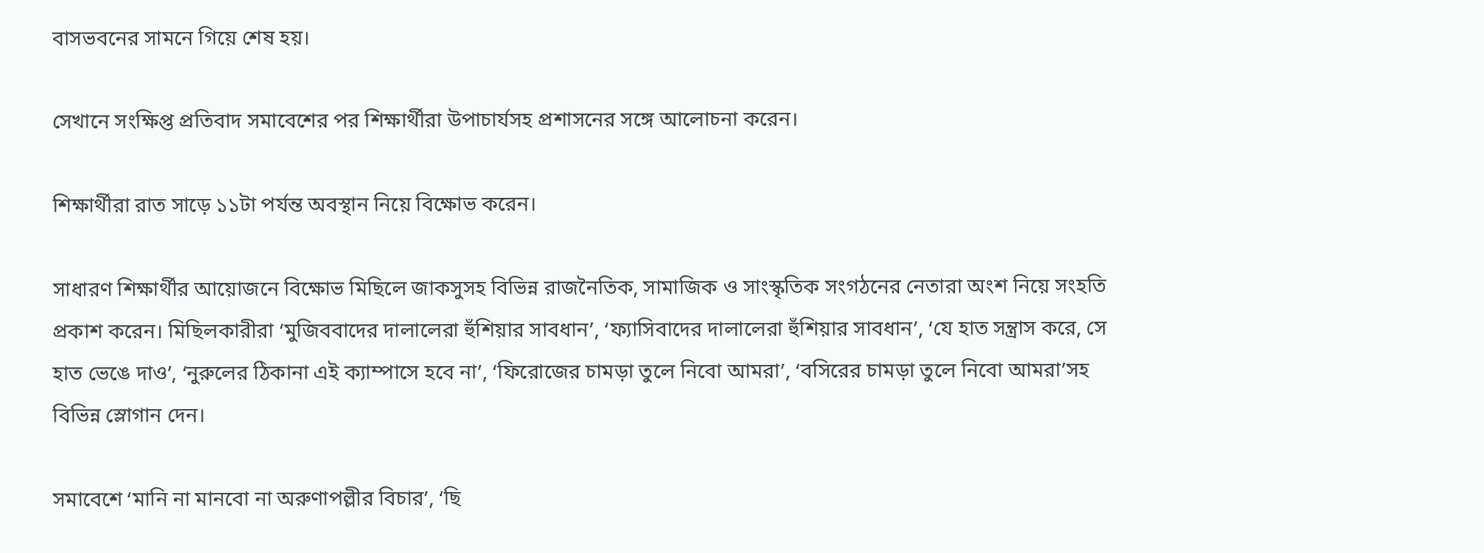বাসভবনের সামনে গিয়ে শেষ হয়।

সেখানে সংক্ষিপ্ত প্রতিবাদ সমাবেশের পর শিক্ষার্থীরা উপাচার্যসহ প্রশাসনের সঙ্গে আলোচনা করেন।

শিক্ষার্থীরা রাত সাড়ে ১১টা পর্যন্ত অবস্থান নিয়ে বিক্ষোভ করেন।

সাধারণ শিক্ষার্থীর আয়োজনে বিক্ষোভ মিছিলে জাকসুসহ বিভিন্ন রাজনৈতিক, সামাজিক ও সাংস্কৃতিক সংগঠনের নেতারা অংশ নিয়ে সংহতি প্রকাশ করেন। মিছিলকারীরা ‘মুজিববাদের দালালেরা হুঁশিয়ার সাবধান’, ‘ফ্যাসিবাদের দালালেরা হুঁশিয়ার সাবধান’, ‘যে হাত সন্ত্রাস করে, সে হাত ভেঙে দাও’, ‘নুরুলের ঠিকানা এই ক্যাম্পাসে হবে না’, ‘ফিরোজের চামড়া তুলে নিবো আমরা’, ‘বসিরের চামড়া তুলে নিবো আমরা’সহ বিভিন্ন স্লোগান দেন।

সমাবেশে ‘মানি না মানবো না অরুণাপল্লীর বিচার’, ‘ছি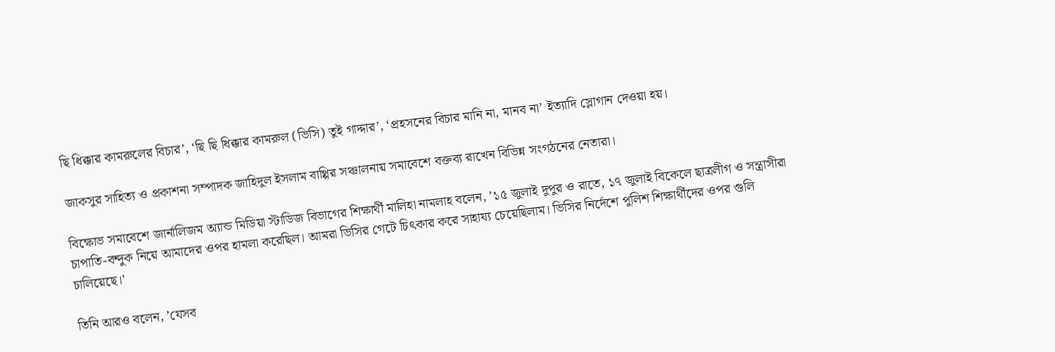ছি ধিক্কার কামরুলের বিচার’, ‘ছি ছি ধিক্কার কামরুল (ভিসি) তুই গাদ্দার’, ‘প্রহসনের বিচার মানি না, মানব না’ ইত্যাদি স্লোগান দেওয়া হয়।

জাকসুর সাহিত্য ও প্রকাশনা সম্পাদক জাহিদুল ইসলাম বাপ্পির সঞ্চালনায় সমাবেশে বক্তব্য রাখেন বিভিন্ন সংগঠনের নেতারা।

বিক্ষোভ সমাবেশে জার্নালিজম অ্যান্ড মিডিয়া স্টাডিজ বিভাগের শিক্ষার্থী মালিহা নামলাহ বলেন, ’১৫ জুলাই দুপুর ও রাতে, ১৭ জুলাই বিকেলে ছাত্রলীগ ও সন্ত্রাসীরা চাপাতি-বন্দুক নিয়ে আমাদের ওপর হামলা করেছিল। আমরা ভিসির গেটে চিৎকার করে সাহায্য চেয়েছিলাম। ভিসির নির্দেশে পুলিশ শিক্ষার্থীদের ওপর গুলি চালিয়েছে।’

তিনি আরও বলেন, ’যেসব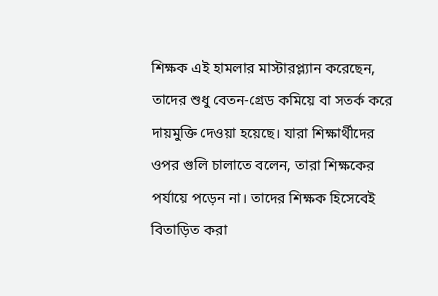শিক্ষক এই হামলার মাস্টারপ্ল্যান করেছেন, তাদের শুধু বেতন-গ্রেড কমিয়ে বা সতর্ক করে দায়মুক্তি দেওয়া হয়েছে। যারা শিক্ষার্থীদের ওপর গুলি চালাতে বলেন, তারা শিক্ষকের পর্যায়ে পড়েন না। তাদের শিক্ষক হিসেবেই বিতাড়িত করা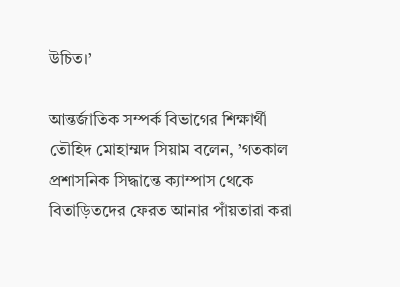উচিত।’

আন্তর্জাতিক সম্পর্ক বিভাগের শিক্ষার্থী তৌহিদ মোহাম্মদ সিয়াম বলেন, ’গতকাল প্রশাসনিক সিদ্ধান্তে ক্যাম্পাস থেকে বিতাড়িতদের ফেরত আনার পাঁয়তারা করা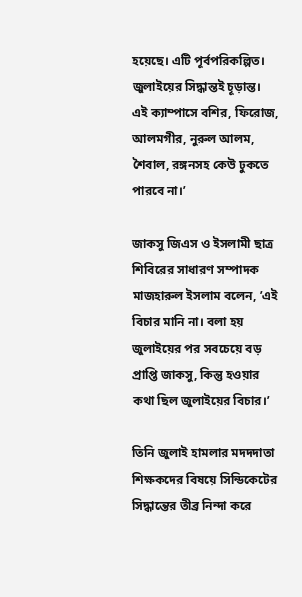হয়েছে। এটি পূর্বপরিকল্পিত। জুলাইয়ের সিদ্ধান্তই চূড়ান্ত। এই ক্যাম্পাসে বশির, ফিরোজ, আলমগীর, নুরুল আলম, শৈবাল, রঙ্গনসহ কেউ ঢুকতে পারবে না।’

জাকসু জিএস ও ইসলামী ছাত্র শিবিরের সাধারণ সম্পাদক মাজহারুল ইসলাম বলেন, ’এই বিচার মানি না। বলা হয় জুলাইয়ের পর সবচেয়ে বড় প্রাপ্তি জাকসু, কিন্তু হওয়ার কথা ছিল জুলাইয়ের বিচার।’

তিনি জুলাই হামলার মদদদাতা শিক্ষকদের বিষয়ে সিন্ডিকেটের সিদ্ধান্তের তীব্র নিন্দা করে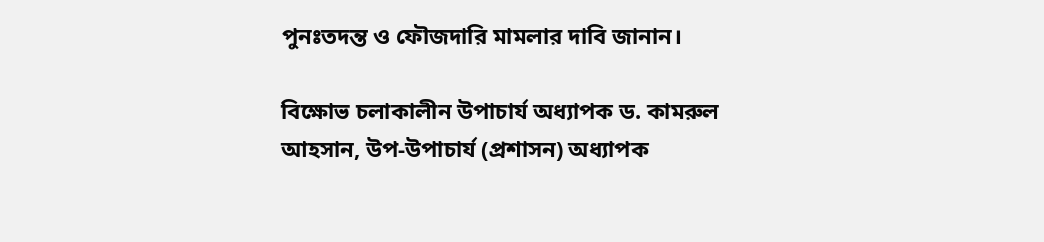পুনঃতদন্ত ও ফৌজদারি মামলার দাবি জানান।

বিক্ষোভ চলাকালীন উপাচার্য অধ্যাপক ড. কামরুল আহসান, উপ-উপাচার্য (প্রশাসন) অধ্যাপক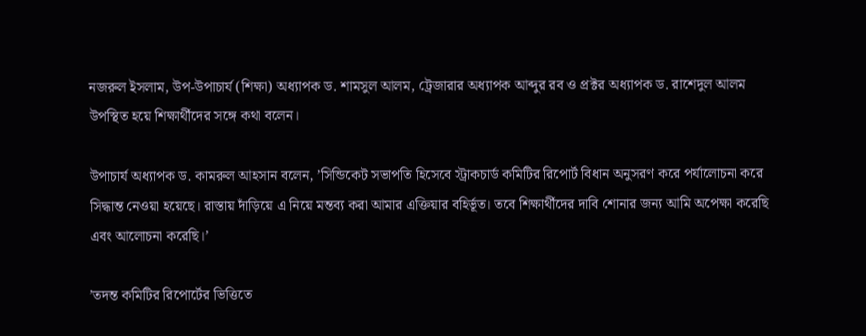নজরুল ইসলাম, উপ-উপাচার্য (শিক্ষা) অধ্যাপক ড. শামসুল আলম, ট্রেজারার অধ্যাপক আব্দুর রব ও প্রক্টর অধ্যাপক ড. রাশেদুল আলম উপস্থিত হয়ে শিক্ষার্থীদের সঙ্গে কথা বলেন।

উপাচার্য অধ্যাপক ড. কামরুল আহসান বলেন, ’সিন্ডিকেট সভাপতি হিসেবে স্ট্রাকচার্ড কমিটির রিপোর্ট বিধান অনুসরণ করে পর্যালোচনা করে সিদ্ধান্ত নেওয়া হয়েছে। রাস্তায় দাঁড়িয়ে এ নিয়ে মন্তব্য করা আমার এক্তিয়ার বহির্ভূত। তবে শিক্ষার্থীদের দাবি শোনার জন্য আমি অপেক্ষা করেছি এবং আলোচনা করেছি।’

’তদন্ত কমিটির রিপোর্টের ভিত্তিতে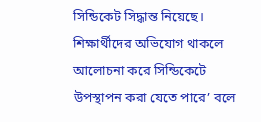সিন্ডিকেট সিদ্ধান্ত নিয়েছে। শিক্ষার্থীদের অভিযোগ থাকলে আলোচনা করে সিন্ডিকেটে উপস্থাপন করা যেতে পারে’ বলে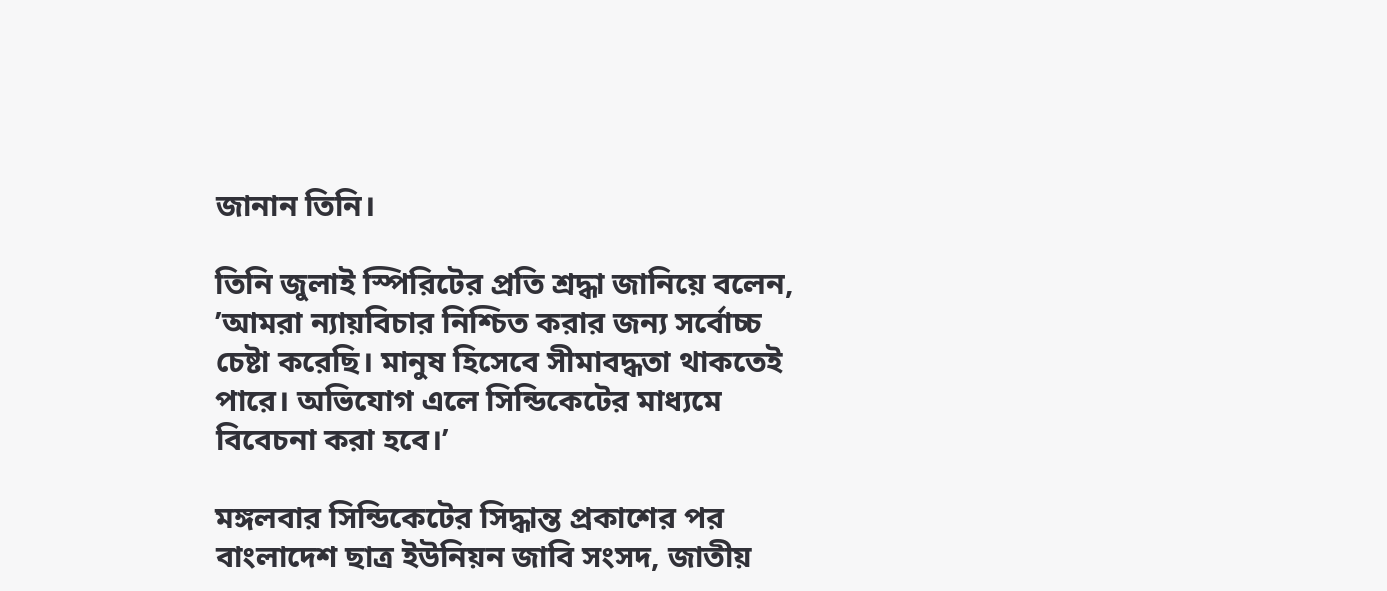জানান তিনি।

তিনি জুলাই স্পিরিটের প্রতি শ্রদ্ধা জানিয়ে বলেন, ’আমরা ন্যায়বিচার নিশ্চিত করার জন্য সর্বোচ্চ চেষ্টা করেছি। মানুষ হিসেবে সীমাবদ্ধতা থাকতেই পারে। অভিযোগ এলে সিন্ডিকেটের মাধ্যমে বিবেচনা করা হবে।’

মঙ্গলবার সিন্ডিকেটের সিদ্ধান্ত প্রকাশের পর বাংলাদেশ ছাত্র ইউনিয়ন জাবি সংসদ, জাতীয়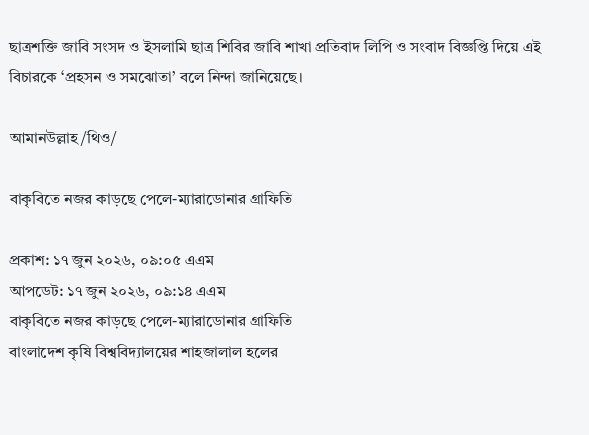ছাত্রশক্তি জাবি সংসদ ও ইসলামি ছাত্র শিবির জাবি শাখা প্রতিবাদ লিপি ও সংবাদ বিজ্ঞপ্তি দিয়ে এই বিচারকে ‘প্রহসন ও সমঝোতা’ বলে নিন্দা জানিয়েছে।

আমানউল্লাহ/থিও/

বাকৃবিতে নজর কাড়ছে পেলে-ম্যারাডোনার গ্রাফিতি

প্রকাশ: ১৭ জুন ২০২৬, ০৯:০৫ এএম
আপডেট: ১৭ জুন ২০২৬, ০৯:১৪ এএম
বাকৃবিতে নজর কাড়ছে পেলে-ম্যারাডোনার গ্রাফিতি
বাংলাদেশ কৃষি বিশ্ববিদ্যালয়ের শাহজালাল হলের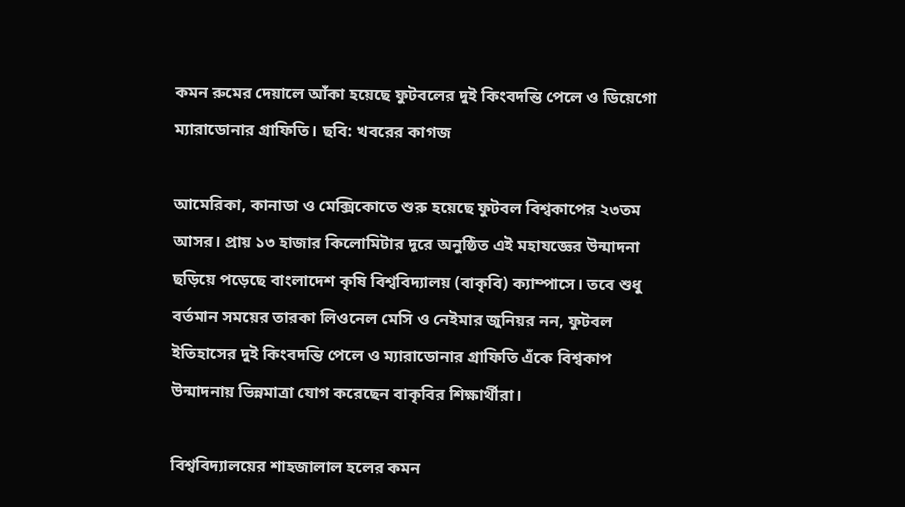কমন রুমের দেয়ালে আঁকা হয়েছে ফুটবলের দুই কিংবদন্তি পেলে ও ডিয়েগো ম্যারাডোনার গ্রাফিতি। ছবি: খবরের কাগজ

আমেরিকা, কানাডা ও মেক্সিকোতে শুরু হয়েছে ফুটবল বিশ্বকাপের ২৩তম আসর। প্রায় ১৩ হাজার কিলোমিটার দূরে অনুষ্ঠিত এই মহাযজ্ঞের উন্মাদনা ছড়িয়ে পড়েছে বাংলাদেশ কৃষি বিশ্ববিদ্যালয় (বাকৃবি) ক্যাম্পাসে। তবে শুধু বর্তমান সময়ের তারকা লিওনেল মেসি ও নেইমার জুনিয়র নন, ফুটবল ইতিহাসের দুই কিংবদন্তি পেলে ও ম্যারাডোনার গ্রাফিতি এঁকে বিশ্বকাপ উন্মাদনায় ভিন্নমাত্রা যোগ করেছেন বাকৃবির শিক্ষার্থীরা।

বিশ্ববিদ্যালয়ের শাহজালাল হলের কমন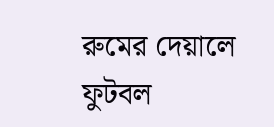রুমের দেয়ালে ফুটবল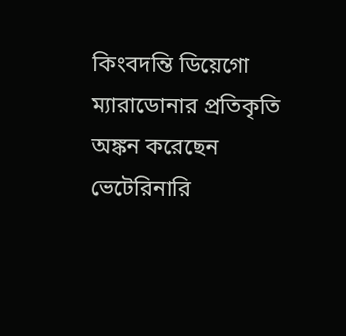কিংবদন্তি ডিয়েগো ম্যারাডোনার প্রতিকৃতি অঙ্কন করেছেন ভেটেরিনারি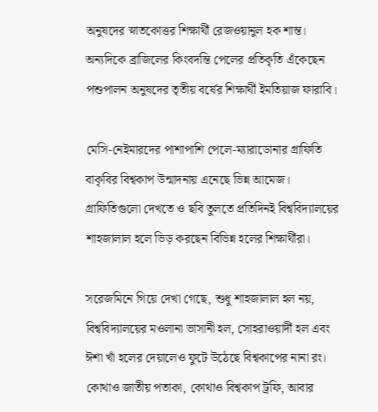অনুষদের স্নাতকোত্তর শিক্ষার্থী রেজওয়ানুল হক শান্ত। অন্যদিকে ব্রাজিলের কিংবদন্তি পেলের প্রতিকৃতি এঁকেছেন পশুপালন অনুষদের তৃতীয় বর্ষের শিক্ষার্থী ইমতিয়াজ ফারাবি।

মেসি-নেইমারদের পাশাপাশি পেলে-ম্যারাডোনার গ্রাফিতি বাকৃবির বিশ্বকাপ উন্মাদনায় এনেছে ভিন্ন আমেজ। গ্রাফিতিগুলো দেখতে ও ছবি তুলতে প্রতিদিনই বিশ্ববিদ্যালয়ের শাহজালাল হলে ভিড় করছেন বিভিন্ন হলের শিক্ষার্থীরা।

সরেজমিনে গিয়ে দেখা গেছে, শুধু শাহজালাল হল নয়, বিশ্ববিদ্যালয়ের মওলানা ভাসানী হল, সোহরাওয়ার্দী হল এবং ঈশা খাঁ হলের দেয়ালেও ফুটে উঠেছে বিশ্বকাপের নানা রং। কোথাও জাতীয় পতাকা, কোথাও বিশ্বকাপ ট্রফি, আবার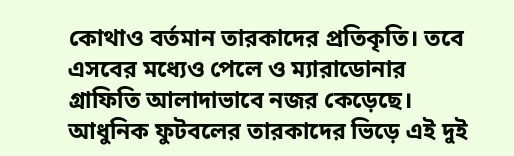কোথাও বর্তমান তারকাদের প্রতিকৃতি। তবে এসবের মধ্যেও পেলে ও ম্যারাডোনার গ্রাফিতি আলাদাভাবে নজর কেড়েছে। আধুনিক ফুটবলের তারকাদের ভিড়ে এই দুই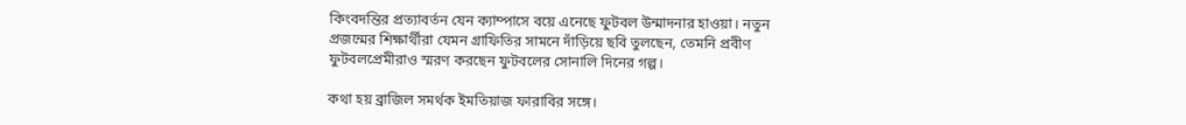কিংবদন্তির প্রত্যাবর্তন যেন ক্যাম্পাসে বয়ে এনেছে ফুটবল উন্মাদনার হাওয়া। নতুন প্রজন্মের শিক্ষার্থীরা যেমন গ্রাফিতির সামনে দাঁড়িয়ে ছবি তুলছেন, তেমনি প্রবীণ ফুটবলপ্রেমীরাও স্মরণ করছেন ফুটবলের সোনালি দিনের গল্প।

কথা হয় ব্রাজিল সমর্থক ইমতিয়াজ ফারাবির সঙ্গে।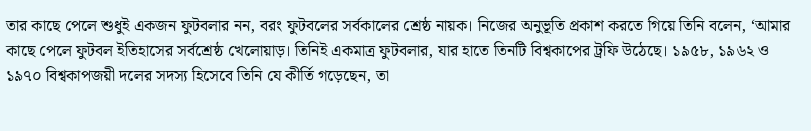তার কাছে পেলে শুধুই একজন ফুটবলার নন, বরং ফুটবলের সর্বকালের শ্রেষ্ঠ নায়ক। নিজের অনুভূতি প্রকাশ করতে গিয়ে তিনি বলেন, ‘আমার কাছে পেলে ফুটবল ইতিহাসের সর্বশ্রেষ্ঠ খেলোয়াড়। তিনিই একমাত্র ফুটবলার, যার হাতে তিনটি বিশ্বকাপের ট্রফি উঠেছে। ১৯৫৮, ১৯৬২ ও ১৯৭০ বিশ্বকাপজয়ী দলের সদস্য হিসেবে তিনি যে কীর্তি গড়েছেন, তা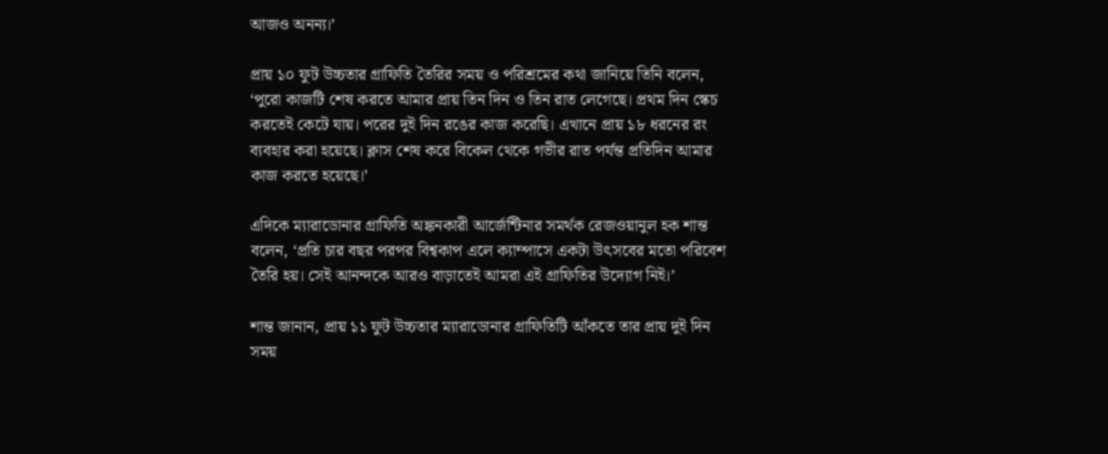আজও অনন্য।’

প্রায় ১০ ফুট উচ্চতার গ্রাফিতি তৈরির সময় ও পরিশ্রমের কথা জানিয়ে তিনি বলেন, ‘পুরো কাজটি শেষ করতে আমার প্রায় তিন দিন ও তিন রাত লেগেছে। প্রথম দিন স্কেচ করতেই কেটে যায়। পরের দুই দিন রঙের কাজ করেছি। এখানে প্রায় ১৮ ধরনের রং ব্যবহার করা হয়েছে। ক্লাস শেষ করে বিকেল থেকে গভীর রাত পর্যন্ত প্রতিদিন আমার কাজ করতে হয়েছে।’

এদিকে ম্যারাডোনার গ্রাফিতি অঙ্কনকারী আর্জেন্টিনার সমর্থক রেজওয়ানুল হক শান্ত বলেন, ‘প্রতি চার বছর পরপর বিশ্বকাপ এলে ক্যাম্পাসে একটা উৎসবের মতো পরিবেশ তৈরি হয়। সেই আনন্দকে আরও বাড়াতেই আমরা এই গ্রাফিতির উদ্যোগ নিই।’

শান্ত জানান, প্রায় ১১ ফুট উচ্চতার ম্যারাডোনার গ্রাফিতিটি আঁকতে তার প্রায় দুই দিন সময়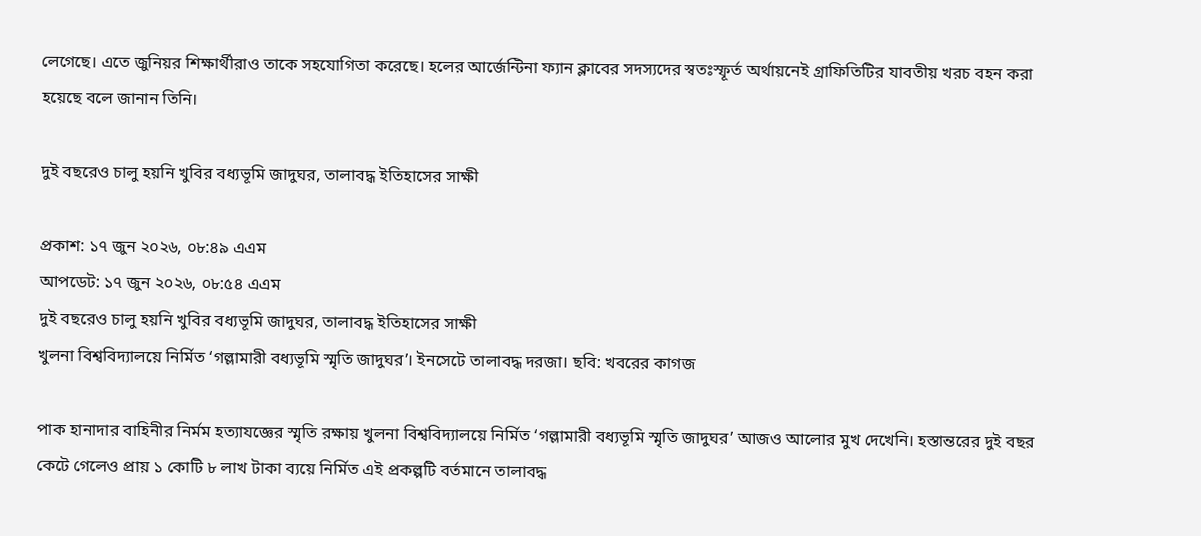লেগেছে। এতে জুনিয়র শিক্ষার্থীরাও তাকে সহযোগিতা করেছে। হলের আর্জেন্টিনা ফ্যান ক্লাবের সদস্যদের স্বতঃস্ফূর্ত অর্থায়নেই গ্রাফিতিটির যাবতীয় খরচ বহন করা হয়েছে বলে জানান তিনি।

দুই বছরেও চালু হয়নি খুবির বধ্যভূমি জাদুঘর, তালাবদ্ধ ইতিহাসের সাক্ষী

প্রকাশ: ১৭ জুন ২০২৬, ০৮:৪৯ এএম
আপডেট: ১৭ জুন ২০২৬, ০৮:৫৪ এএম
দুই বছরেও চালু হয়নি খুবির বধ্যভূমি জাদুঘর, তালাবদ্ধ ইতিহাসের সাক্ষী
খুলনা বিশ্ববিদ্যালয়ে নির্মিত ‘গল্লামারী বধ্যভূমি স্মৃতি জাদুঘর’। ইনসেটে তালাবদ্ধ দরজা। ছবি: খবরের কাগজ

পাক হানাদার বাহিনীর নির্মম হত্যাযজ্ঞের স্মৃতি রক্ষায় খুলনা বিশ্ববিদ্যালয়ে নির্মিত ‘গল্লামারী বধ্যভূমি স্মৃতি জাদুঘর’ আজও আলোর মুখ দেখেনি। হস্তান্তরের দুই বছর কেটে গেলেও প্রায় ১ কোটি ৮ লাখ টাকা ব্যয়ে নির্মিত এই প্রকল্পটি বর্তমানে তালাবদ্ধ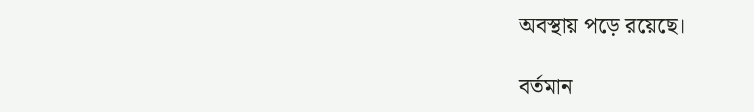অবস্থায় পড়ে রয়েছে।

বর্তমান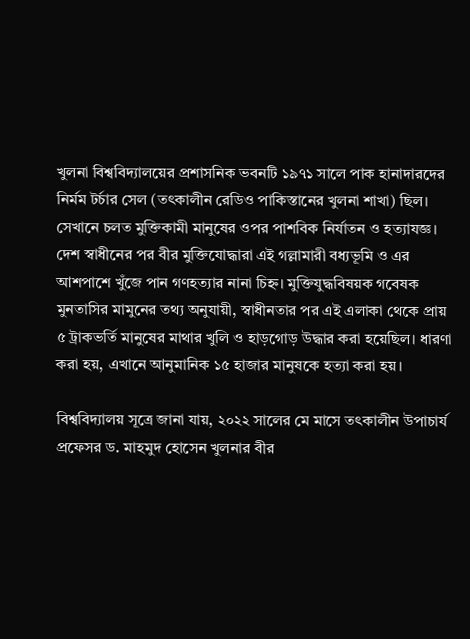খুলনা বিশ্ববিদ্যালয়ের প্রশাসনিক ভবনটি ১৯৭১ সালে পাক হানাদারদের নির্মম টর্চার সেল (তৎকালীন রেডিও পাকিস্তানের খুলনা শাখা) ছিল। সেখানে চলত মুক্তিকামী মানুষের ওপর পাশবিক নির্যাতন ও হত্যাযজ্ঞ। দেশ স্বাধীনের পর বীর মুক্তিযোদ্ধারা এই গল্লামারী বধ্যভূমি ও এর আশপাশে খুঁজে পান গণহত্যার নানা চিহ্ন। মুক্তিযুদ্ধবিষয়ক গবেষক মুনতাসির মামুনের তথ্য অনুযায়ী, স্বাধীনতার পর এই এলাকা থেকে প্রায় ৫ ট্রাকভর্তি মানুষের মাথার খুলি ও হাড়গোড় উদ্ধার করা হয়েছিল। ধারণা করা হয়, এখানে আনুমানিক ১৫ হাজার মানুষকে হত্যা করা হয়।

বিশ্ববিদ্যালয় সূত্রে জানা যায়, ২০২২ সালের মে মাসে তৎকালীন উপাচার্য প্রফেসর ড. মাহমুদ হোসেন খুলনার বীর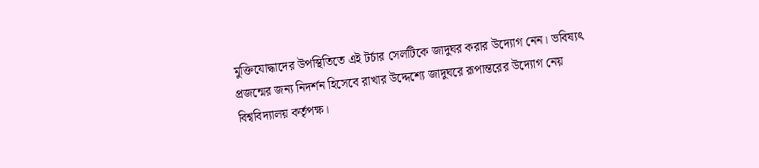মুক্তিযোদ্ধাদের উপস্থিতিতে এই টর্চার সেলটিকে জাদুঘর করার উদ্যোগ নেন। ভবিষ্যৎ প্রজন্মের জন্য নিদর্শন হিসেবে রাখার উদ্দেশ্যে জাদুঘরে রূপান্তরের উদ্যোগ নেয় বিশ্ববিদ্যালয় কর্তৃপক্ষ।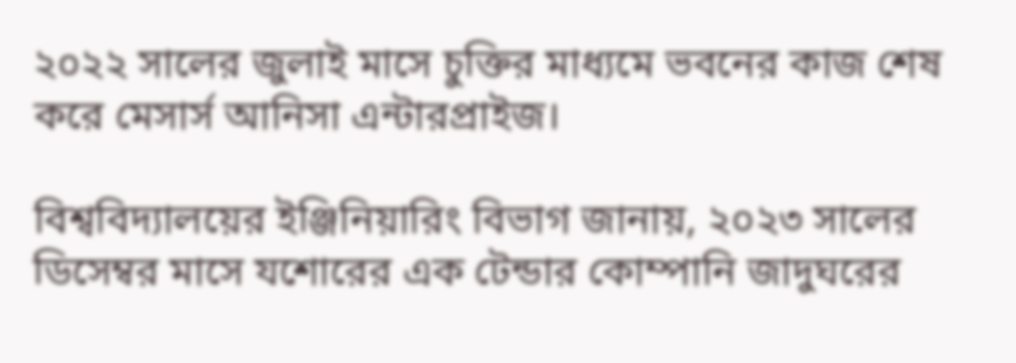২০২২ সালের জুলাই মাসে চুক্তির মাধ্যমে ভবনের কাজ শেষ করে মেসার্স আনিসা এন্টারপ্রাইজ।

বিশ্ববিদ্যালয়ের ইঞ্জিনিয়ারিং বিভাগ জানায়, ২০২৩ সালের ডিসেম্বর মাসে যশোরের এক টেন্ডার কোম্পানি জাদুঘরের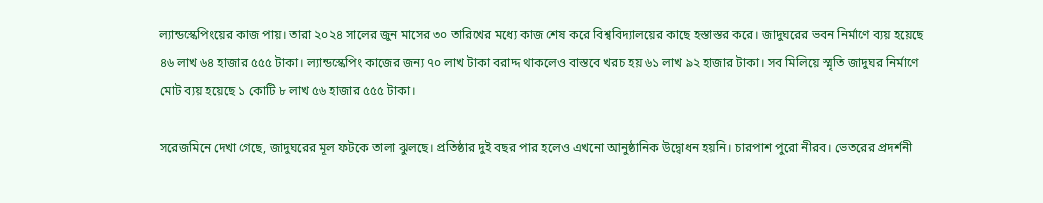ল্যান্ডস্কেপিংয়ের কাজ পায়। তারা ২০২৪ সালের জুন মাসের ৩০ তারিখের মধ্যে কাজ শেষ করে বিশ্ববিদ্যালয়ের কাছে হস্তাস্তর করে। জাদুঘরের ভবন নির্মাণে ব্যয় হয়েছে ৪৬ লাখ ৬৪ হাজার ৫৫৫ টাকা। ল্যান্ডস্কেপিং কাজের জন্য ৭০ লাখ টাকা বরাদ্দ থাকলেও বাস্তবে খরচ হয় ৬১ লাখ ৯২ হাজার টাকা। সব মিলিয়ে স্মৃতি জাদুঘর নির্মাণে মোট ব্যয় হয়েছে ১ কোটি ৮ লাখ ৫৬ হাজার ৫৫৫ টাকা।

সরেজমিনে দেখা গেছে, জাদুঘরের মূল ফটকে তালা ঝুলছে। প্রতিষ্ঠার দুই বছর পার হলেও এখনো আনুষ্ঠানিক উদ্বোধন হয়নি। চারপাশ পুরো নীরব। ভেতরের প্রদর্শনী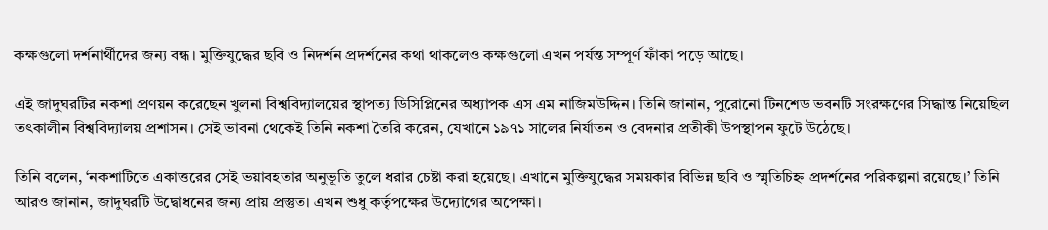কক্ষগুলো দর্শনার্থীদের জন্য বন্ধ। মুক্তিযুদ্ধের ছবি ও নিদর্শন প্রদর্শনের কথা থাকলেও কক্ষগুলো এখন পর্যন্ত সম্পূর্ণ ফাঁকা পড়ে আছে।

এই জাদুঘরটির নকশা প্রণয়ন করেছেন খুলনা বিশ্ববিদ্যালয়ের স্থাপত্য ডিসিপ্লিনের অধ্যাপক এস এম নাজিমউদ্দিন। তিনি জানান, পুরোনো টিনশেড ভবনটি সংরক্ষণের সিদ্ধান্ত নিয়েছিল তৎকালীন বিশ্ববিদ্যালয় প্রশাসন। সেই ভাবনা থেকেই তিনি নকশা তৈরি করেন, যেখানে ১৯৭১ সালের নির্যাতন ও বেদনার প্রতীকী উপস্থাপন ফুটে উঠেছে।

তিনি বলেন, ‘নকশাটিতে একাত্তরের সেই ভয়াবহতার অনুভূতি তুলে ধরার চেষ্টা করা হয়েছে। এখানে মুক্তিযুদ্ধের সময়কার বিভিন্ন ছবি ও স্মৃতিচিহ্ন প্রদর্শনের পরিকল্পনা রয়েছে।’ তিনি আরও জানান, জাদুঘরটি উদ্বোধনের জন্য প্রায় প্রস্তুত। এখন শুধু কর্তৃপক্ষের উদ্যোগের অপেক্ষা।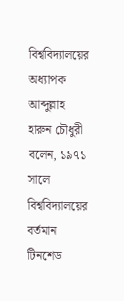বিশ্ববিদ্যালয়ের অধ্যাপক আব্দুল্লাহ হারুন চৌধুরী বলেন, ১৯৭১ সালে বিশ্ববিদ্যালয়ের বর্তমান টিনশেড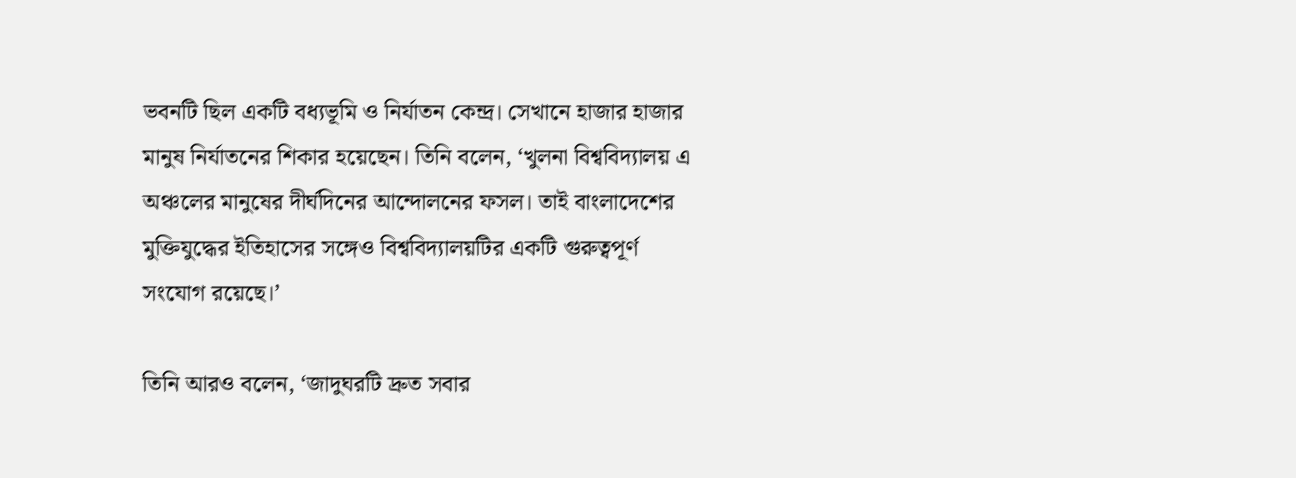ভবনটি ছিল একটি বধ্যভূমি ও নির্যাতন কেন্দ্র। সেখানে হাজার হাজার মানুষ নির্যাতনের শিকার হয়েছেন। তিনি বলেন, ‘খুলনা বিশ্ববিদ্যালয় এ অঞ্চলের মানুষের দীর্ঘদিনের আন্দোলনের ফসল। তাই বাংলাদেশের মুক্তিযুদ্ধের ইতিহাসের সঙ্গেও বিশ্ববিদ্যালয়টির একটি গুরুত্বপূর্ণ সংযোগ রয়েছে।’

তিনি আরও বলেন, ‘জাদুঘরটি দ্রুত সবার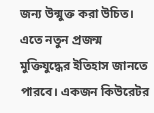জন্য উন্মুক্ত করা উচিত। এতে নতুন প্রজন্ম মুক্তিযুদ্ধের ইতিহাস জানতে পারবে। একজন কিউরেটর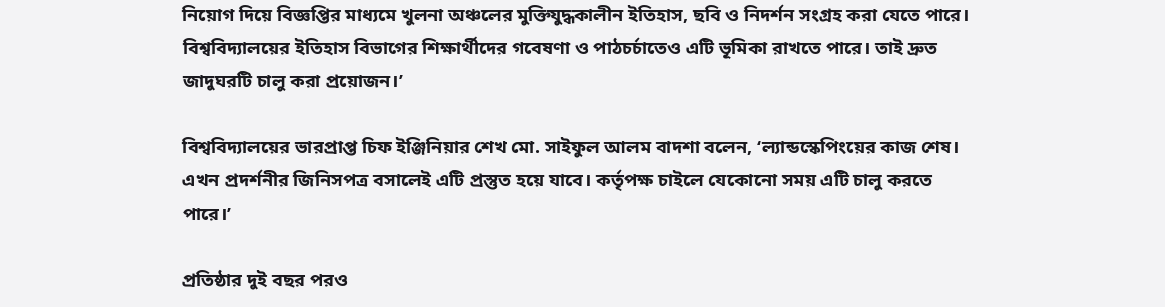নিয়োগ দিয়ে বিজ্ঞপ্তির মাধ্যমে খুলনা অঞ্চলের মুক্তিযুদ্ধকালীন ইতিহাস, ছবি ও নিদর্শন সংগ্রহ করা যেতে পারে। বিশ্ববিদ্যালয়ের ইতিহাস বিভাগের শিক্ষার্থীদের গবেষণা ও পাঠচর্চাতেও এটি ভূমিকা রাখতে পারে। তাই দ্রুত জাদুঘরটি চালু করা প্রয়োজন।’

বিশ্ববিদ্যালয়ের ভারপ্রাপ্ত চিফ ইঞ্জিনিয়ার শেখ মো. সাইফুল আলম বাদশা বলেন, ‘ল্যান্ডস্কেপিংয়ের কাজ শেষ। এখন প্রদর্শনীর জিনিসপত্র বসালেই এটি প্রস্তুত হয়ে যাবে। কর্তৃপক্ষ চাইলে যেকোনো সময় এটি চালু করতে পারে।’

প্রতিষ্ঠার দুই বছর পরও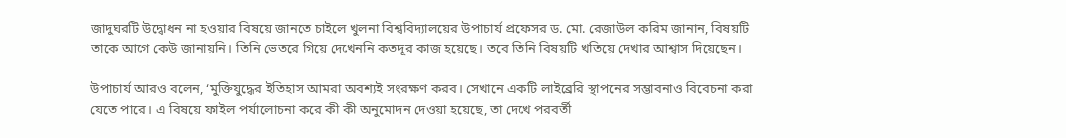জাদুঘরটি উদ্বোধন না হওয়ার বিষয়ে জানতে চাইলে খুলনা বিশ্ববিদ্যালয়ের উপাচার্য প্রফেসর ড. মো. রেজাউল করিম জানান, বিষয়টি তাকে আগে কেউ জানায়নি। তিনি ভেতরে গিয়ে দেখেননি কতদূর কাজ হয়েছে। তবে তিনি বিষয়টি খতিয়ে দেখার আশ্বাস দিয়েছেন।

উপাচার্য আরও বলেন, ‘মুক্তিযুদ্ধের ইতিহাস আমরা অবশ্যই সংরক্ষণ করব। সেখানে একটি লাইব্রেরি স্থাপনের সম্ভাবনাও বিবেচনা করা যেতে পারে। এ বিষয়ে ফাইল পর্যালোচনা করে কী কী অনুমোদন দেওয়া হয়েছে, তা দেখে পরবর্তী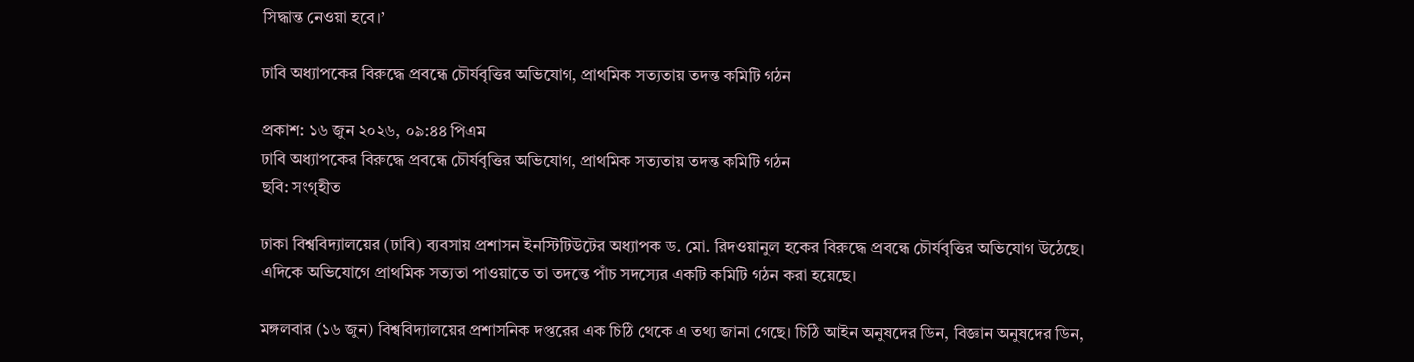সিদ্ধান্ত নেওয়া হবে।’

ঢাবি অধ্যাপকের বিরুদ্ধে প্রবন্ধে চৌর্যবৃত্তির অভিযোগ, প্রাথমিক সত্যতায় তদন্ত কমিটি গঠন

প্রকাশ: ১৬ জুন ২০২৬, ০৯:৪৪ পিএম
ঢাবি অধ্যাপকের বিরুদ্ধে প্রবন্ধে চৌর্যবৃত্তির অভিযোগ, প্রাথমিক সত্যতায় তদন্ত কমিটি গঠন
ছবি: সংগৃহীত

ঢাকা বিশ্ববিদ্যালয়ের (ঢাবি) ব্যবসায় প্রশাসন ইনস্টিটিউটের অধ্যাপক ড. মো. রিদওয়ানুল হকের বিরুদ্ধে প্রবন্ধে চৌর্যবৃত্তির অভিযোগ উঠেছে। এদিকে অভিযোগে প্রাথমিক সত্যতা পাওয়াতে তা তদন্তে পাঁচ সদস্যের একটি কমিটি গঠন করা হয়েছে।

মঙ্গলবার (১৬ জুন) বিশ্ববিদ্যালয়ের প্রশাসনিক দপ্তরের এক চিঠি থেকে এ তথ্য জানা গেছে। চিঠি আইন অনুষদের ডিন, বিজ্ঞান অনুষদের ডিন,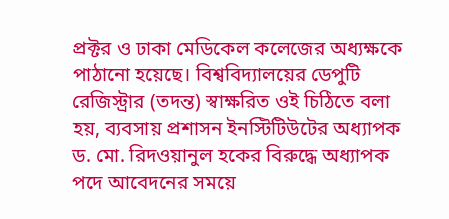প্রক্টর ও ঢাকা মেডিকেল কলেজের অধ্যক্ষকে পাঠানো হয়েছে। বিশ্ববিদ্যালয়ের ডেপুটি রেজিস্ট্রার (তদন্ত) স্বাক্ষরিত ওই চিঠিতে বলা হয়, ব্যবসায় প্রশাসন ইনস্টিটিউটের অধ্যাপক ড. মো. রিদওয়ানুল হকের বিরুদ্ধে অধ্যাপক পদে আবেদনের সময়ে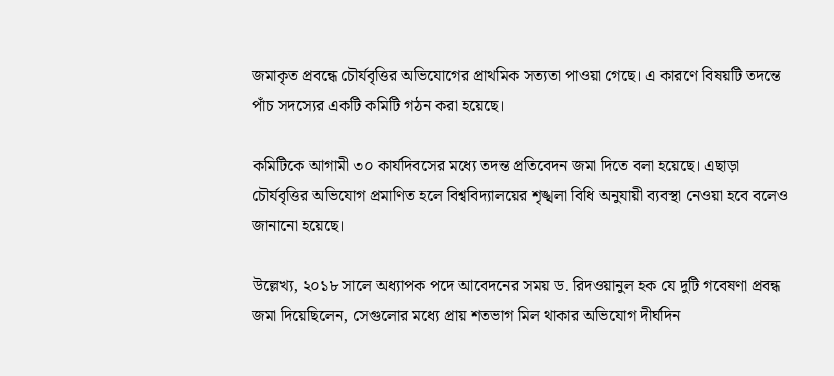জমাকৃত প্রবন্ধে চৌর্যবৃত্তির অভিযোগের প্রাথমিক সত্যতা পাওয়া গেছে। এ কারণে বিষয়টি তদন্তে পাঁচ সদস্যের একটি কমিটি গঠন করা হয়েছে।

কমিটিকে আগামী ৩০ কার্যদিবসের মধ্যে তদন্ত প্রতিবেদন জমা দিতে বলা হয়েছে। এছাড়া চৌর্যবৃত্তির অভিযোগ প্রমাণিত হলে বিশ্ববিদ্যালয়ের শৃঙ্খলা বিধি অনুযায়ী ব্যবস্থা নেওয়া হবে বলেও জানানো হয়েছে।

উল্লেখ্য, ২০১৮ সালে অধ্যাপক পদে আবেদনের সময় ড. রিদওয়ানুল হক যে দুটি গবেষণা প্রবন্ধ জমা দিয়েছিলেন, সেগুলোর মধ্যে প্রায় শতভাগ মিল থাকার অভিযোগ দীর্ঘদিন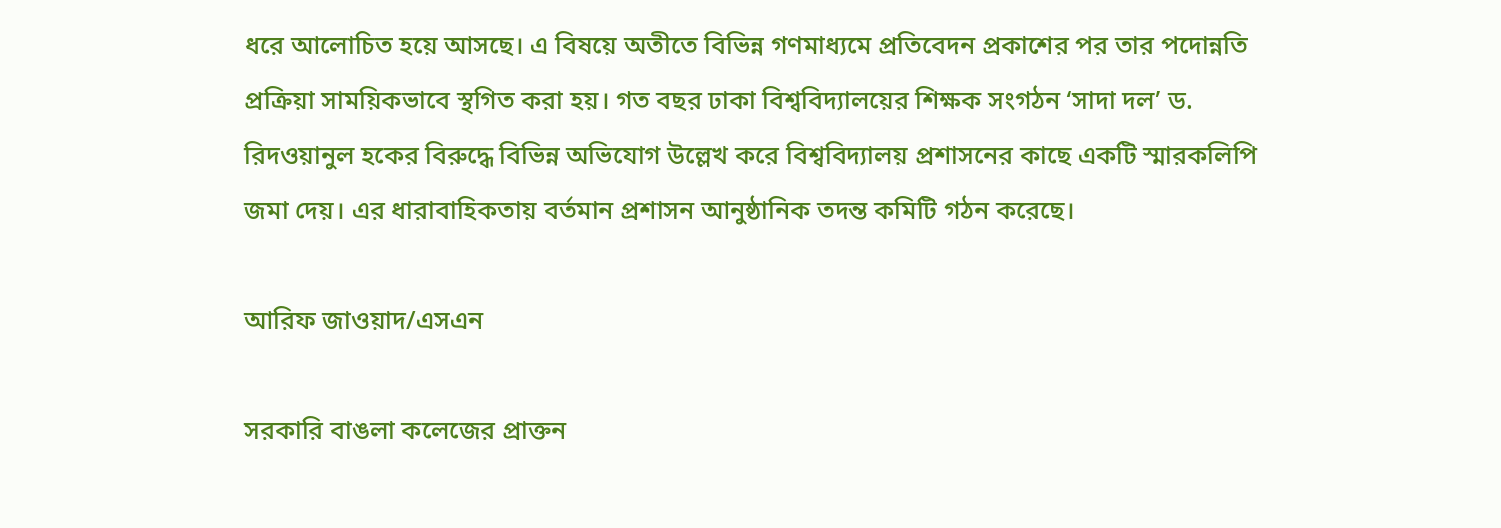ধরে আলোচিত হয়ে আসছে। এ বিষয়ে অতীতে বিভিন্ন গণমাধ্যমে প্রতিবেদন প্রকাশের পর তার পদোন্নতি প্রক্রিয়া সাময়িকভাবে স্থগিত করা হয়। গত বছর ঢাকা বিশ্ববিদ্যালয়ের শিক্ষক সংগঠন ‘সাদা দল’ ড. রিদওয়ানুল হকের বিরুদ্ধে বিভিন্ন অভিযোগ উল্লেখ করে বিশ্ববিদ্যালয় প্রশাসনের কাছে একটি স্মারকলিপি জমা দেয়। এর ধারাবাহিকতায় বর্তমান প্রশাসন আনুষ্ঠানিক তদন্ত কমিটি গঠন করেছে।

আরিফ জাওয়াদ/এসএন

সরকারি বাঙলা কলেজের প্রাক্তন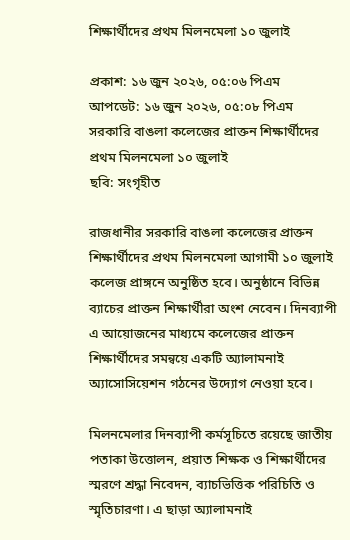শিক্ষার্থীদের প্রথম মিলনমেলা ১০ জুলাই

প্রকাশ: ১৬ জুন ২০২৬, ০৫:০৬ পিএম
আপডেট: ১৬ জুন ২০২৬, ০৫:০৮ পিএম
সরকারি বাঙলা কলেজের প্রাক্তন শিক্ষার্থীদের প্রথম মিলনমেলা ১০ জুলাই
ছবি: সংগৃহীত

রাজধানীর সরকারি বাঙলা কলেজের প্রাক্তন শিক্ষার্থীদের প্রথম মিলনমেলা আগামী ১০ জুলাই কলেজ প্রাঙ্গনে অনুষ্ঠিত হবে। অনুষ্ঠানে বিভিন্ন ব্যাচের প্রাক্তন শিক্ষার্থীরা অংশ নেবেন। দিনব্যাপী এ আয়োজনের মাধ্যমে কলেজের প্রাক্তন শিক্ষার্থীদের সমন্বয়ে একটি অ্যালামনাই অ্যাসোসিয়েশন গঠনের উদ্যোগ নেওয়া হবে।

মিলনমেলার দিনব্যাপী কর্মসূচিতে রয়েছে জাতীয় পতাকা উত্তোলন, প্রয়াত শিক্ষক ও শিক্ষার্থীদের স্মরণে শ্রদ্ধা নিবেদন, ব্যাচভিত্তিক পরিচিতি ও স্মৃতিচারণা। এ ছাড়া অ্যালামনাই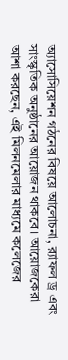অ্যাসোসিয়েশন গঠনের বিষয়ে আলোচনা, র‌্যাফল ড্র এবং সাংস্কৃতিক অনুষ্ঠানের আয়োজন থাকবে। আয়োজকেরা আশা করছেন, এই মিলনমেলার মাধ্যমে কলেজের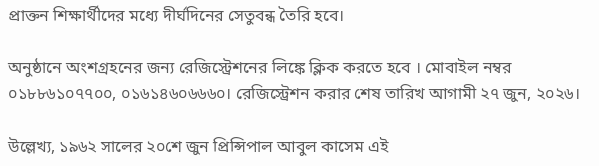প্রাক্তন শিক্ষার্থীদের মধ্যে দীর্ঘদিনের সেতুবন্ধ তৈরি হবে।

অনুষ্ঠানে অংশগ্রহনের জন্য রেজিস্ট্রেশনের লিঙ্কে ক্লিক করতে হবে । মোবাইল নম্বর ০১৮৮৬১০৭৭০০, ০১৬১৪৬০৬৬৬০। রেজিস্ট্রেশন করার শেষ তারিখ আগামী ২৭ জুন, ২০২৬।

উল্লেখ্য, ১৯৬২ সালের ২০শে জুন প্রিন্সিপাল আবুল কাসেম এই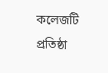কলেজটি প্রতিষ্ঠা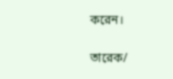করেন।

তারেক/